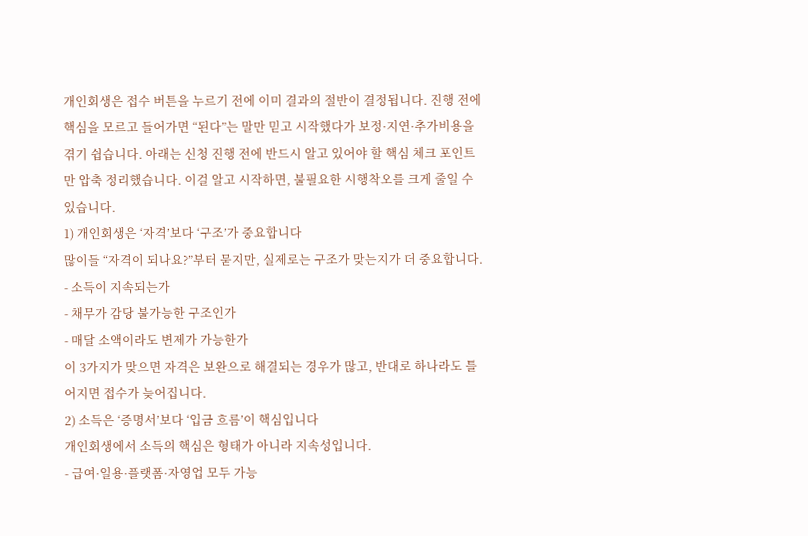개인회생은 접수 버튼을 누르기 전에 이미 결과의 절반이 결정됩니다. 진행 전에 핵심을 모르고 들어가면 “된다”는 말만 믿고 시작했다가 보정·지연·추가비용을 겪기 쉽습니다. 아래는 신청 진행 전에 반드시 알고 있어야 할 핵심 체크 포인트만 압축 정리했습니다. 이걸 알고 시작하면, 불필요한 시행착오를 크게 줄일 수 있습니다.
1) 개인회생은 ‘자격’보다 ‘구조’가 중요합니다
많이들 “자격이 되나요?”부터 묻지만, 실제로는 구조가 맞는지가 더 중요합니다.
- 소득이 지속되는가
- 채무가 감당 불가능한 구조인가
- 매달 소액이라도 변제가 가능한가
이 3가지가 맞으면 자격은 보완으로 해결되는 경우가 많고, 반대로 하나라도 틀어지면 접수가 늦어집니다.
2) 소득은 ‘증명서’보다 ‘입금 흐름’이 핵심입니다
개인회생에서 소득의 핵심은 형태가 아니라 지속성입니다.
- 급여·일용·플랫폼·자영업 모두 가능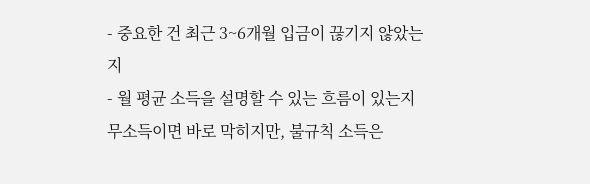- 중요한 건 최근 3~6개월 입금이 끊기지 않았는지
- 월 평균 소득을 설명할 수 있는 흐름이 있는지
무소득이면 바로 막히지만, 불규칙 소득은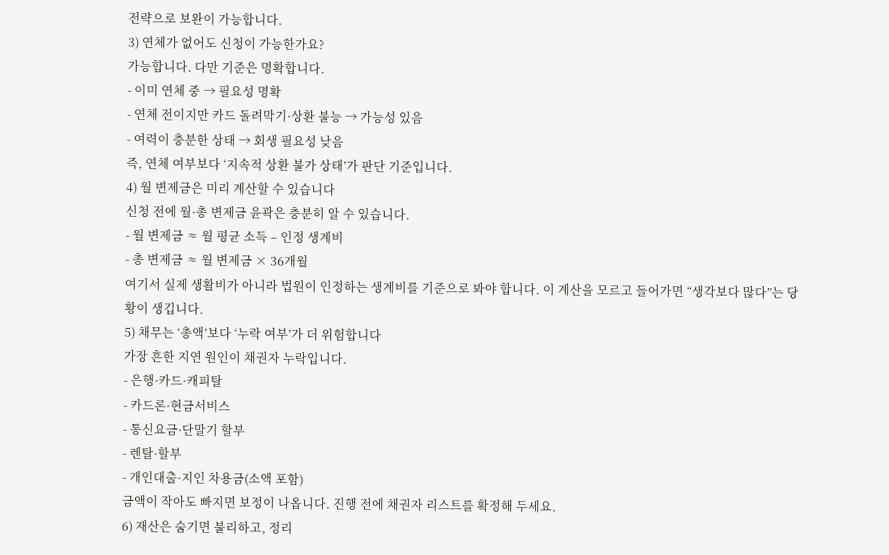전략으로 보완이 가능합니다.
3) 연체가 없어도 신청이 가능한가요?
가능합니다. 다만 기준은 명확합니다.
- 이미 연체 중 → 필요성 명확
- 연체 전이지만 카드 돌려막기·상환 불능 → 가능성 있음
- 여력이 충분한 상태 → 회생 필요성 낮음
즉, 연체 여부보다 ‘지속적 상환 불가 상태’가 판단 기준입니다.
4) 월 변제금은 미리 계산할 수 있습니다
신청 전에 월·총 변제금 윤곽은 충분히 알 수 있습니다.
- 월 변제금 ≈ 월 평균 소득 – 인정 생계비
- 총 변제금 ≈ 월 변제금 × 36개월
여기서 실제 생활비가 아니라 법원이 인정하는 생계비를 기준으로 봐야 합니다. 이 계산을 모르고 들어가면 “생각보다 많다”는 당황이 생깁니다.
5) 채무는 ‘총액’보다 ‘누락 여부’가 더 위험합니다
가장 흔한 지연 원인이 채권자 누락입니다.
- 은행·카드·캐피탈
- 카드론·현금서비스
- 통신요금·단말기 할부
- 렌탈·할부
- 개인대출·지인 차용금(소액 포함)
금액이 작아도 빠지면 보정이 나옵니다. 진행 전에 채권자 리스트를 확정해 두세요.
6) 재산은 숨기면 불리하고, 정리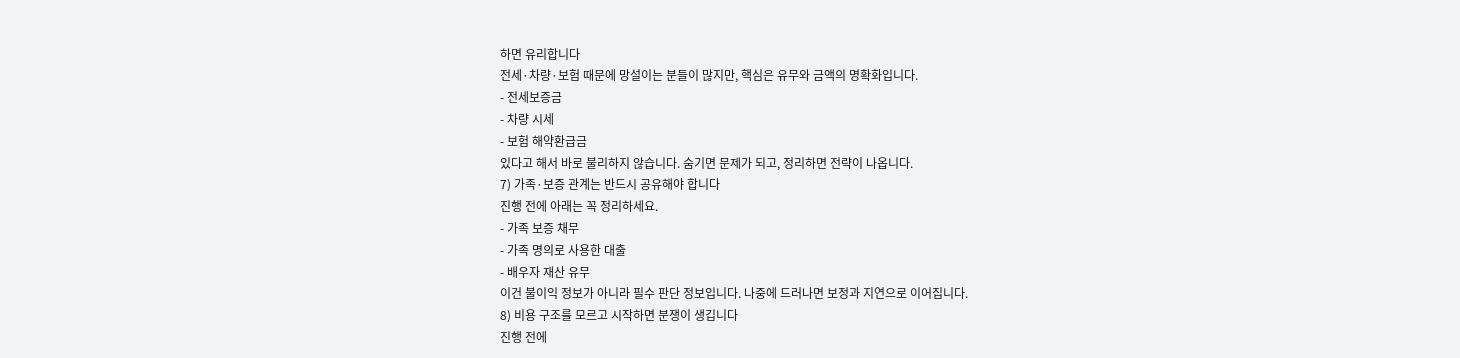하면 유리합니다
전세·차량·보험 때문에 망설이는 분들이 많지만, 핵심은 유무와 금액의 명확화입니다.
- 전세보증금
- 차량 시세
- 보험 해약환급금
있다고 해서 바로 불리하지 않습니다. 숨기면 문제가 되고, 정리하면 전략이 나옵니다.
7) 가족·보증 관계는 반드시 공유해야 합니다
진행 전에 아래는 꼭 정리하세요.
- 가족 보증 채무
- 가족 명의로 사용한 대출
- 배우자 재산 유무
이건 불이익 정보가 아니라 필수 판단 정보입니다. 나중에 드러나면 보정과 지연으로 이어집니다.
8) 비용 구조를 모르고 시작하면 분쟁이 생깁니다
진행 전에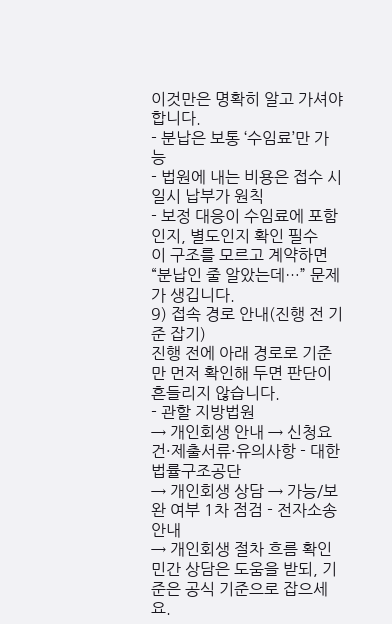이것만은 명확히 알고 가셔야 합니다.
- 분납은 보통 ‘수임료’만 가능
- 법원에 내는 비용은 접수 시 일시 납부가 원칙
- 보정 대응이 수임료에 포함인지, 별도인지 확인 필수
이 구조를 모르고 계약하면 “분납인 줄 알았는데…” 문제가 생깁니다.
9) 접속 경로 안내(진행 전 기준 잡기)
진행 전에 아래 경로로 기준만 먼저 확인해 두면 판단이 흔들리지 않습니다.
- 관할 지방법원
→ 개인회생 안내 → 신청요건·제출서류·유의사항 - 대한법률구조공단
→ 개인회생 상담 → 가능/보완 여부 1차 점검 - 전자소송 안내
→ 개인회생 절차 흐름 확인
민간 상담은 도움을 받되, 기준은 공식 기준으로 잡으세요.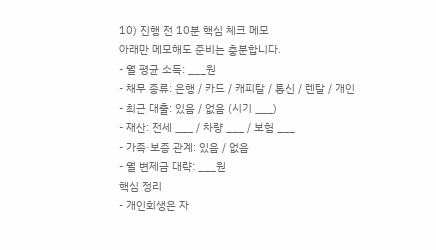10) 진행 전 10분 핵심 체크 메모
아래만 메모해도 준비는 충분합니다.
- 월 평균 소득: ___원
- 채무 종류: 은행 / 카드 / 캐피탈 / 통신 / 렌탈 / 개인
- 최근 대출: 있음 / 없음 (시기 ___)
- 재산: 전세 ___ / 차량 ___ / 보험 ___
- 가족·보증 관계: 있음 / 없음
- 월 변제금 대략: ___원
핵심 정리
- 개인회생은 자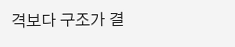격보다 구조가 결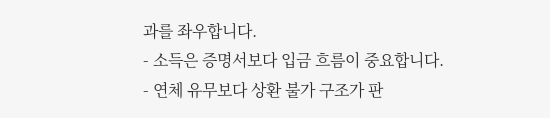과를 좌우합니다.
- 소득은 증명서보다 입금 흐름이 중요합니다.
- 연체 유무보다 상환 불가 구조가 판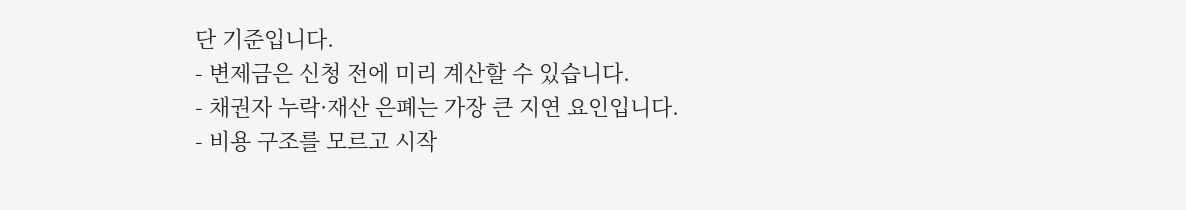단 기준입니다.
- 변제금은 신청 전에 미리 계산할 수 있습니다.
- 채권자 누락·재산 은폐는 가장 큰 지연 요인입니다.
- 비용 구조를 모르고 시작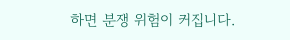하면 분쟁 위험이 커집니다.